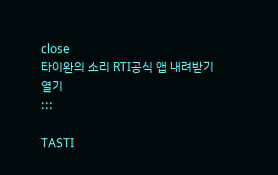close
타이완의 소리 RTI공식 앱 내려받기
열기
:::

TASTI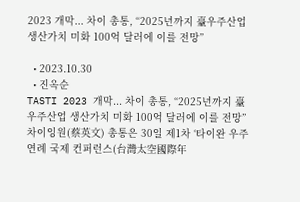2023 개막... 차이 총통, “2025년까지 臺우주산업 생산가치 미화 100억 달러에 이를 전망”

  • 2023.10.30
  • 진옥순
TASTI 2023 개막... 차이 총통, “2025년까지 臺우주산업 생산가치 미화 100억 달러에 이를 전망”
차이잉원(蔡英文) 총통은 30일 제1차 ‘타이완 우주 연례 국제 컨퍼런스(台灣太空國際年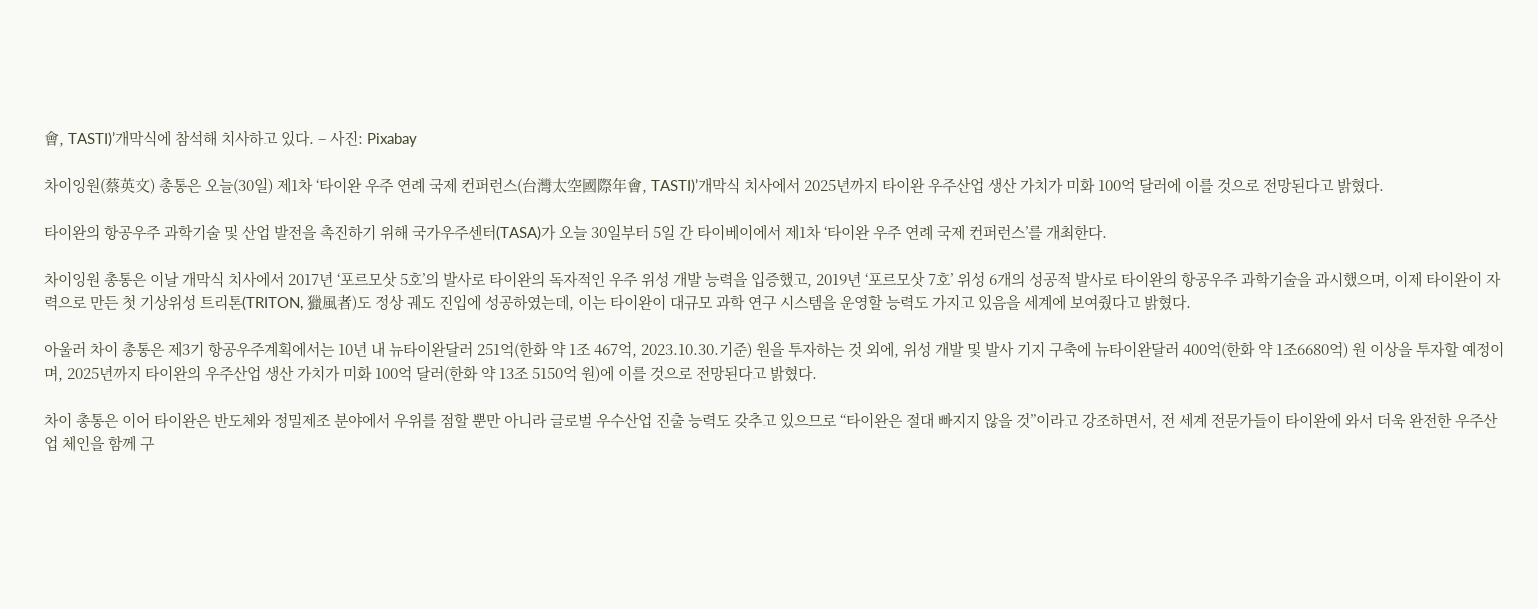會, TASTI)’개막식에 참석해 치사하고 있다. – 사진: Pixabay

차이잉원(蔡英文) 총통은 오늘(30일) 제1차 ‘타이완 우주 연례 국제 컨퍼런스(台灣太空國際年會, TASTI)’개막식 치사에서 2025년까지 타이완 우주산업 생산 가치가 미화 100억 달러에 이를 것으로 전망된다고 밝혔다.

타이완의 항공우주 과학기술 및 산업 발전을 촉진하기 위해 국가우주센터(TASA)가 오늘 30일부터 5일 간 타이베이에서 제1차 ‘타이완 우주 연례 국제 컨퍼런스’를 개최한다.

차이잉원 총통은 이날 개막식 치사에서 2017년 ‘포르모삿 5호’의 발사로 타이완의 독자적인 우주 위성 개발 능력을 입증했고, 2019년 ‘포르모삿 7호’ 위성 6개의 성공적 발사로 타이완의 항공우주 과학기술을 과시했으며, 이제 타이완이 자력으로 만든 첫 기상위성 트리톤(TRITON, 獵風者)도 정상 궤도 진입에 성공하였는데, 이는 타이완이 대규모 과학 연구 시스템을 운영할 능력도 가지고 있음을 세계에 보여줬다고 밝혔다.

아울러 차이 총통은 제3기 항공우주계획에서는 10년 내 뉴타이완달러 251억(한화 약 1조 467억, 2023.10.30.기준) 원을 투자하는 것 외에, 위성 개발 및 발사 기지 구축에 뉴타이완달러 400억(한화 약 1조6680억) 원 이상을 투자할 예정이며, 2025년까지 타이완의 우주산업 생산 가치가 미화 100억 달러(한화 약 13조 5150억 원)에 이를 것으로 전망된다고 밝혔다.

차이 총통은 이어 타이완은 반도체와 정밀제조 분야에서 우위를 점할 뿐만 아니라 글로벌 우수산업 진출 능력도 갖추고 있으므로 “타이완은 절대 빠지지 않을 것”이라고 강조하면서, 전 세계 전문가들이 타이완에 와서 더욱 완전한 우주산업 체인을 함께 구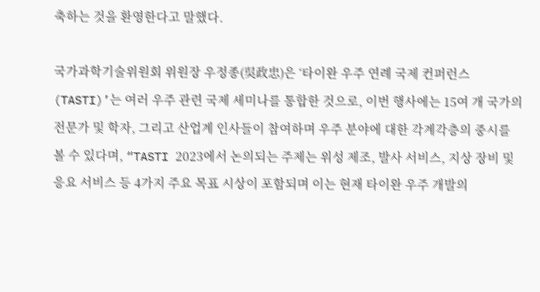축하는 것을 환영한다고 말했다.

국가과학기술위원회 위원장 우정종(吳政忠)은 ‘타이완 우주 연례 국제 컨퍼런스(TASTI)’는 여러 우주 관련 국제 세미나를 통합한 것으로, 이번 행사에는 15여 개 국가의 전문가 및 학자, 그리고 산업계 인사들이 참여하며 우주 분야에 대한 각계각층의 중시를 볼 수 있다며, “TASTI 2023에서 논의되는 주제는 위성 제조, 발사 서비스, 지상 장비 및 응요 서비스 등 4가지 주요 목표 시상이 포함되며 이는 현재 타이완 우주 개발의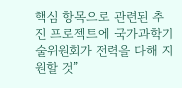핵심 항목으로 관련된 추진 프로젝트에 국가과학기술위원회가 전력을 다해 지원할 것”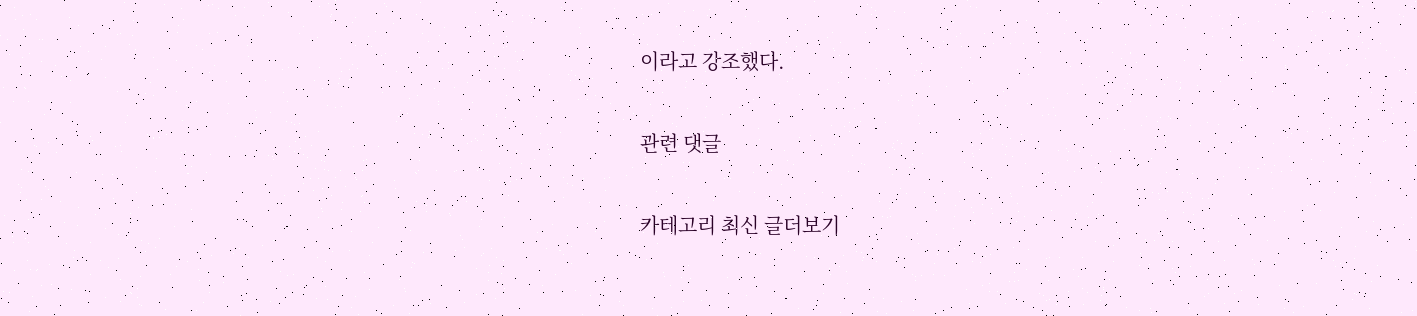이라고 강조했다.

관련 댓글

카테고리 최신 글더보기